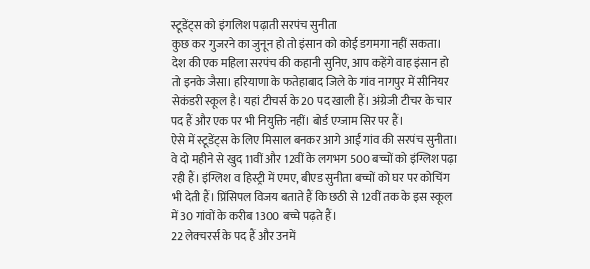स्टूडेंट्स को इंगलिश पढ़ाती सरपंच सुनीता
कुछ कर गुजरने का जुनून हो तो इंसान को कोई डगमगा नहीं सकता। देश की एक महिला सरपंच की कहानी सुनिए, आप कहेंगे वाह इंसान हो तो इनके जैसा। हरियाणा के फतेहाबाद जिले के गांव नागपुर में सीनियर सेकंडरी स्कूल है। यहां टीचर्स के 20 पद खाली हैं। अंग्रेजी टीचर के चार पद हैं और एक पर भी नियुक्ति नहीं। बोर्ड एग्जाम सिर पर हैं।
ऐसे में स्टूडेंट्स के लिए मिसाल बनकर आगे आईं गांव की सरपंच सुनीता। वे दो महीने से खुद 11वीं और 12वीं के लगभग 500 बच्चों को इंग्लिश पढ़ा रही हैं। इंग्लिश व हिस्ट्री में एमए, बीएड सुनीता बच्चों को घर पर कोचिंग भी देती हैं। प्रिंसिपल विजय बताते हैं कि छठी से 12वीं तक के इस स्कूल में 30 गांवों के करीब 1300 बच्चे पढ़ते हैं।
22 लेक्चरर्स के पद हैं और उनमें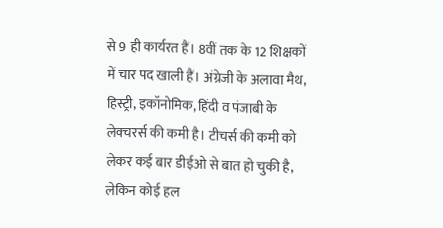से 9 ही कार्यरत हैं। 8वीं तक के 12 शिक्षकों में चार पद खाली हैं। अंग्रेजी के अलावा मैथ, हिस्ट्री, इकॉनोमिक, हिंदी व पंजाबी के लेक्चरर्स की कमी है। टीचर्स की कमी को लेकर कई बार डीईओ से बात हो चुकी है, लेकिन कोई हल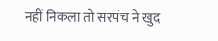नहीं निकला तो सरपंच ने खुद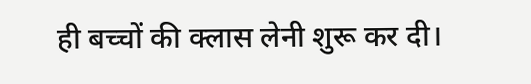ही बच्चों की क्लास लेनी शुरू कर दी।